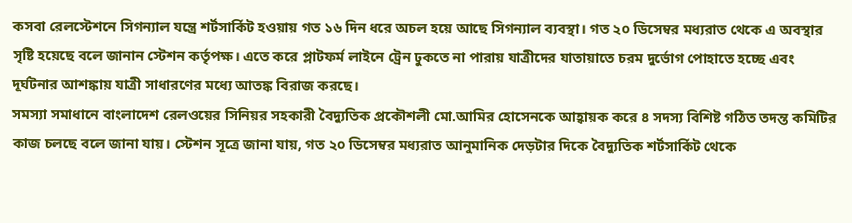কসবা রেলস্টেশনে সিগন্যাল যন্ত্রে শর্টসার্কিট হওয়ায় গত ১৬ দিন ধরে অচল হয়ে আছে সিগন্যাল ব্যবস্থা। গত ২০ ডিসেম্বর মধ্যরাত থেকে এ অবস্থার সৃষ্টি হয়েছে বলে জানান স্টেশন কর্তৃপক্ষ। এতে করে প্লাটফর্ম লাইনে ট্রেন ঢুকতে না পারায় যাত্রীদের যাতায়াতে চরম দুর্ভোগ পোহাতে হচ্ছে এবং দূর্ঘটনার আশঙ্কায় যাত্রী সাধারণের মধ্যে আতঙ্ক বিরাজ করছে।
সমস্যা সমাধানে বাংলাদেশ রেলওয়ের সিনিয়র সহকারী বৈদ্যুতিক প্রকৌশলী মো.আমির হোসেনকে আহ্বায়ক করে ৪ সদস্য বিশিষ্ট গঠিত তদন্ত কমিটির কাজ চলছে বলে জানা যায়। স্টেশন সূত্রে জানা যায়, গত ২০ ডিসেম্বর মধ্যরাত আনুমানিক দেড়টার দিকে বৈদ্যুতিক শর্টসার্কিট থেকে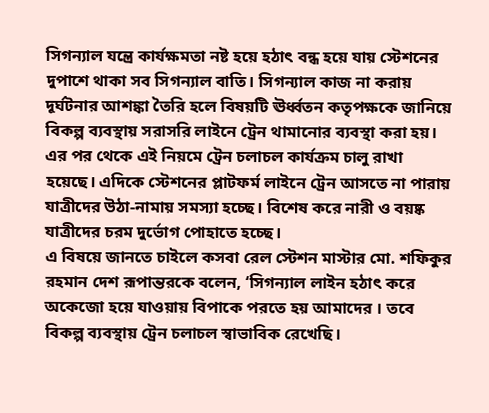সিগন্যাল যন্ত্রে কার্যক্ষমতা নষ্ট হয়ে হঠাৎ বন্ধ হয়ে যায় স্টেশনের দুপাশে থাকা সব সিগন্যাল বাতি। সিগন্যাল কাজ না করায় দূর্ঘটনার আশঙ্কা তৈরি হলে বিষয়টি ঊর্ধ্বতন কতৃপক্ষকে জানিয়ে বিকল্প ব্যবস্থায় সরাসরি লাইনে ট্রেন থামানোর ব্যবস্থা করা হয়। এর পর থেকে এই নিয়মে ট্রেন চলাচল কার্যক্রম চালু রাখা হয়েছে। এদিকে স্টেশনের প্লাটফর্ম লাইনে ট্রেন আসতে না পারায় যাত্রীদের উঠা-নামায় সমস্যা হচ্ছে। বিশেষ করে নারী ও বয়ষ্ক যাত্রীদের চরম দুর্ভোগ পোহাতে হচ্ছে।
এ বিষয়ে জানতে চাইলে কসবা রেল স্টেশন মাস্টার মো. শফিকুর রহমান দেশ রূপান্তরকে বলেন, ‘সিগন্যাল লাইন হঠাৎ করে অকেজো হয়ে যাওয়ায় বিপাকে পরতে হয় আমাদের । তবে বিকল্প ব্যবস্থায় ট্রেন চলাচল স্বাভাবিক রেখেছি।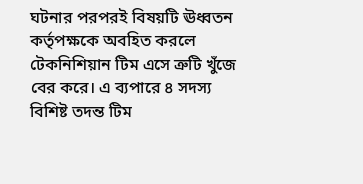ঘটনার পরপরই বিষয়টি ঊধ্বতন কর্তৃপক্ষকে অবহিত করলে টেকনিশিয়ান টিম এসে ত্রুটি খুঁজে বের করে। এ ব্যপারে ৪ সদস্য বিশিষ্ট তদন্ত টিম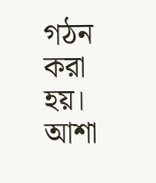গঠন করা হয়। আশা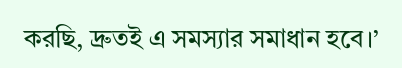করছি, দ্রুতই এ সমস্যার সমাধান হবে।’